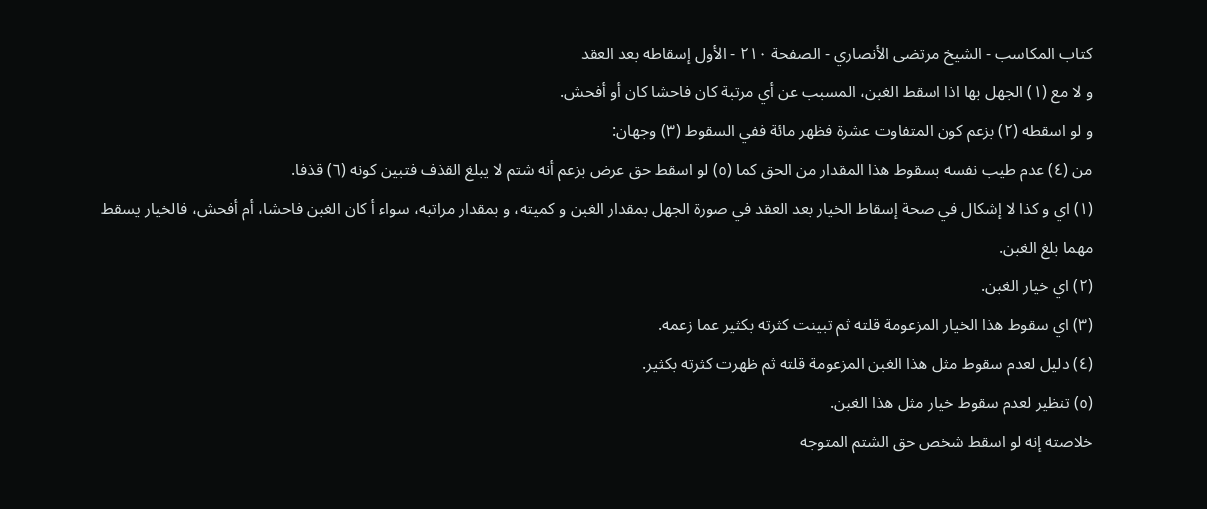كتاب المكاسب - الشيخ مرتضى الأنصاري - الصفحة ٢١٠ - الأول إسقاطه بعد العقد
و لا مع (١) الجهل بها اذا اسقط الغبن، المسبب عن أي مرتبة كان فاحشا كان أو أفحش.
و لو اسقطه (٢) بزعم كون المتفاوت عشرة فظهر مائة ففي السقوط (٣) وجهان:
من (٤) عدم طيب نفسه بسقوط هذا المقدار من الحق كما (٥) لو اسقط حق عرض بزعم أنه شتم لا يبلغ القذف فتبين كونه (٦) قذفا.
(١) اي و كذا لا إشكال في صحة إسقاط الخيار بعد العقد في صورة الجهل بمقدار الغبن و كميته، و بمقدار مراتبه، سواء أ كان الغبن فاحشا، أم أفحش، فالخيار يسقط مهما بلغ الغبن.
(٢) اي خيار الغبن.
(٣) اي سقوط هذا الخيار المزعومة قلته ثم تبينت كثرته بكثير عما زعمه.
(٤) دليل لعدم سقوط مثل هذا الغبن المزعومة قلته ثم ظهرت كثرته بكثير.
(٥) تنظير لعدم سقوط خيار مثل هذا الغبن.
خلاصته إنه لو اسقط شخص حق الشتم المتوجه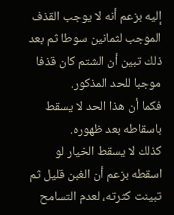إليه بزعم أنه لا يوجب القذف الموجب لثمانين سوطا ثم بعد ذلك تبين أن الشتم كان قذفا موجبا للحد المذكور.
فكما أن هذا الحد لا يسقط باسقاطه بعد ظهوره.
كذلك لا يسقط الخيار لو اسقطه بزعم أن الغبن قليل ثم تبينت كثرته، لعدم التسامح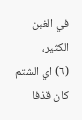في الغبن الكثير،
(٦) اي الشتم كان قذفا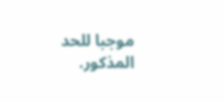موجبا للحد المذكور.